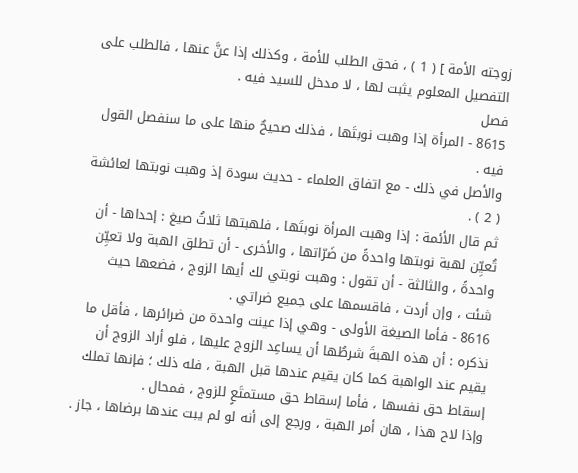زوجته الأمة ] ( 1 ) ، فحق الطلب للأمة ، وكذلك إذا عنَّ عنها ، فالطلب على التفصيل المعلوم يثبت لها ، لا مدخل للسيد فيه .
فصل
8615 - المرأة إذا وهبت نوبتَها ، فذلك صحيحٌ منها على ما سنفصل القول فيه .
والأصل في ذلك - مع اتفاق العلماء - حديث سودة إذ وهبت نوبتها لعائشة ( 2 ) .
ثم قال الأئمة : إذا وهبت المرأة نوبتَها ، فلهبتها ثلاثُ صيغ : إحداها - أن تُعيِّن لهبة نوبتها واحدةً من ضَرّاتها ، والأخرى - أن تطلق الهبة ولا تعيِّن واحدةً ، والثالثة - أن تقول : وهبت نوبتي لك أيها الزوج ، فضعها حيث شئت ، وإن أردت ، فاقسمها على جميع ضراتي .
8616 - فأما الصيغة الأولى - وهي إذا عينت واحدة من ضرائرها ، فأقل ما نذكره : أن هذه الهبةَ شرطُها أن يساعِد الزوج عليها ، فلو أراد الزوج أن يقيم عند الواهبة كما كان يقيم عندها قبل الهبة ، فله ذلك ؛ فإنها تملك إسقاط حق نفسها ، فأما إسقاط حق مستمتَعٍ للزوج ، فمحال .
وإذا لاح هذا ، هان أمر الهبة ، ورجع إلى أنه لو لم يبت عندها برضاها ، جاز .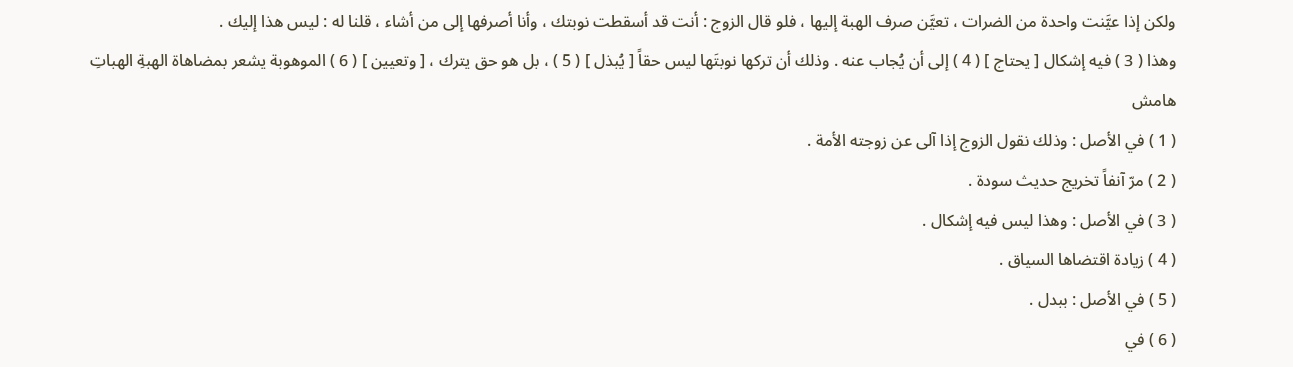ولكن إذا عيَّنت واحدة من الضرات ، تعيَّن صرف الهبة إليها ، فلو قال الزوج : أنت قد أسقطت نوبتك ، وأنا أصرفها إلى من أشاء ، قلنا له : ليس هذا إليك .
وهذا ( 3 ) فيه إشكال [ يحتاج ] ( 4 ) إلى أن يُجاب عنه . وذلك أن تركها نوبتَها ليس حقاً [ يُبذل ] ( 5 ) ، بل هو حق يترك ، [ وتعيين ] ( 6 ) الموهوبة يشعر بمضاهاة الهبةِ الهباتِ
هامش
( 1 ) في الأصل : وذلك نقول الزوج إذا آلى عن زوجته الأمة .
( 2 ) مرّ آنفاً تخريج حديث سودة .
( 3 ) في الأصل : وهذا ليس فيه إشكال .
( 4 ) زيادة اقتضاها السياق .
( 5 ) في الأصل : ببدل .
( 6 ) في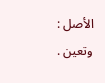الأصل : وتعين .